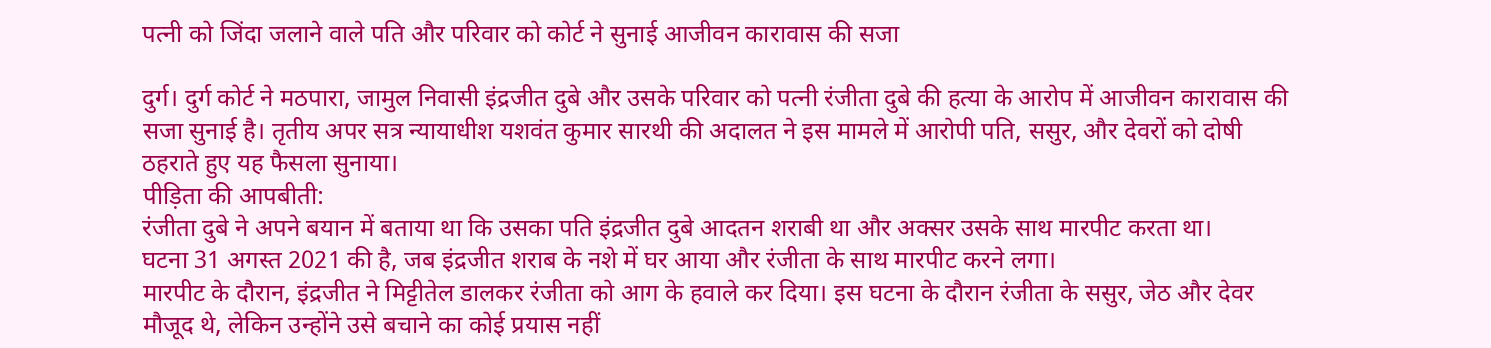पत्नी को जिंदा जलाने वाले पति और परिवार को कोर्ट ने सुनाई आजीवन कारावास की सजा

दुर्ग। दुर्ग कोर्ट ने मठपारा, जामुल निवासी इंद्रजीत दुबे और उसके परिवार को पत्नी रंजीता दुबे की हत्या के आरोप में आजीवन कारावास की सजा सुनाई है। तृतीय अपर सत्र न्यायाधीश यशवंत कुमार सारथी की अदालत ने इस मामले में आरोपी पति, ससुर, और देवरों को दोषी ठहराते हुए यह फैसला सुनाया।
पीड़िता की आपबीती:
रंजीता दुबे ने अपने बयान में बताया था कि उसका पति इंद्रजीत दुबे आदतन शराबी था और अक्सर उसके साथ मारपीट करता था।
घटना 31 अगस्त 2021 की है, जब इंद्रजीत शराब के नशे में घर आया और रंजीता के साथ मारपीट करने लगा।
मारपीट के दौरान, इंद्रजीत ने मिट्टीतेल डालकर रंजीता को आग के हवाले कर दिया। इस घटना के दौरान रंजीता के ससुर, जेठ और देवर मौजूद थे, लेकिन उन्होंने उसे बचाने का कोई प्रयास नहीं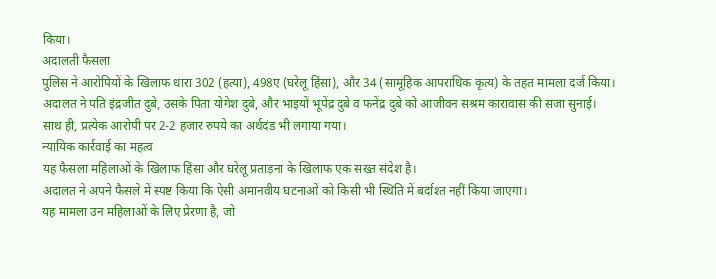किया।
अदालती फैसला
पुलिस ने आरोपियों के खिलाफ धारा 302 (हत्या), 498ए (घरेलू हिंसा), और 34 (सामूहिक आपराधिक कृत्य) के तहत मामला दर्ज किया।
अदालत ने पति इंद्रजीत दुबे, उसके पिता योगेश दुबे, और भाइयों भूपेंद्र दुबे व फनेंद्र दुबे को आजीवन सश्रम कारावास की सजा सुनाई।
साथ ही, प्रत्येक आरोपी पर 2-2 हजार रुपये का अर्थदंड भी लगाया गया।
न्यायिक कार्रवाई का महत्व
यह फैसला महिलाओं के खिलाफ हिंसा और घरेलू प्रताड़ना के खिलाफ एक सख्त संदेश है।
अदालत ने अपने फैसले में स्पष्ट किया कि ऐसी अमानवीय घटनाओं को किसी भी स्थिति में बर्दाश्त नहीं किया जाएगा।
यह मामला उन महिलाओं के लिए प्रेरणा है, जो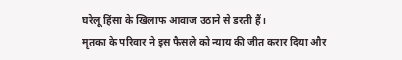घरेलू हिंसा के खिलाफ आवाज उठाने से डरती हैं।
मृतका के परिवार ने इस फैसले को न्याय की जीत करार दिया और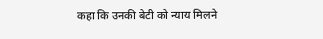कहा कि उनकी बेटी को न्याय मिलने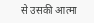से उसकी आत्मा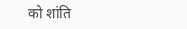को शांति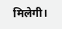मिलेगी।